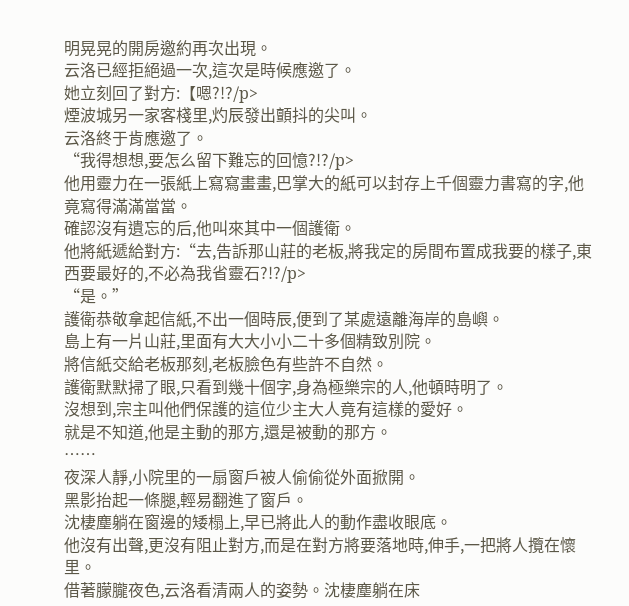明晃晃的開房邀約再次出現。
云洛已經拒絕過一次,這次是時候應邀了。
她立刻回了對方:【嗯?!?/p>
煙波城另一家客棧里,灼辰發出顫抖的尖叫。
云洛終于肯應邀了。
“我得想想,要怎么留下難忘的回憶?!?/p>
他用靈力在一張紙上寫寫畫畫,巴掌大的紙可以封存上千個靈力書寫的字,他竟寫得滿滿當當。
確認沒有遺忘的后,他叫來其中一個護衛。
他將紙遞給對方:“去,告訴那山莊的老板,將我定的房間布置成我要的樣子,東西要最好的,不必為我省靈石?!?/p>
“是。”
護衛恭敬拿起信紙,不出一個時辰,便到了某處遠離海岸的島嶼。
島上有一片山莊,里面有大大小小二十多個精致別院。
將信紙交給老板那刻,老板臉色有些許不自然。
護衛默默掃了眼,只看到幾十個字,身為極樂宗的人,他頓時明了。
沒想到,宗主叫他們保護的這位少主大人竟有這樣的愛好。
就是不知道,他是主動的那方,還是被動的那方。
……
夜深人靜,小院里的一扇窗戶被人偷偷從外面掀開。
黑影抬起一條腿,輕易翻進了窗戶。
沈棲塵躺在窗邊的矮榻上,早已將此人的動作盡收眼底。
他沒有出聲,更沒有阻止對方,而是在對方將要落地時,伸手,一把將人攬在懷里。
借著朦朧夜色,云洛看清兩人的姿勢。沈棲塵躺在床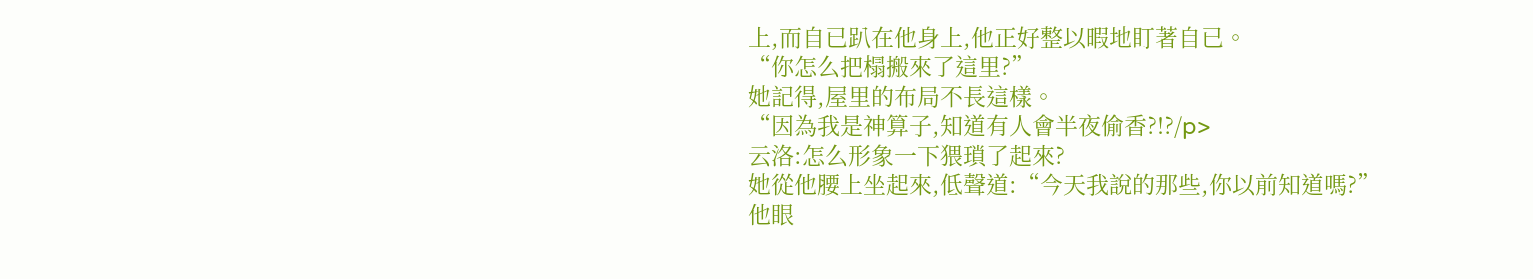上,而自已趴在他身上,他正好整以暇地盯著自已。
“你怎么把榻搬來了這里?”
她記得,屋里的布局不長這樣。
“因為我是神算子,知道有人會半夜偷香?!?/p>
云洛:怎么形象一下猥瑣了起來?
她從他腰上坐起來,低聲道:“今天我說的那些,你以前知道嗎?”
他眼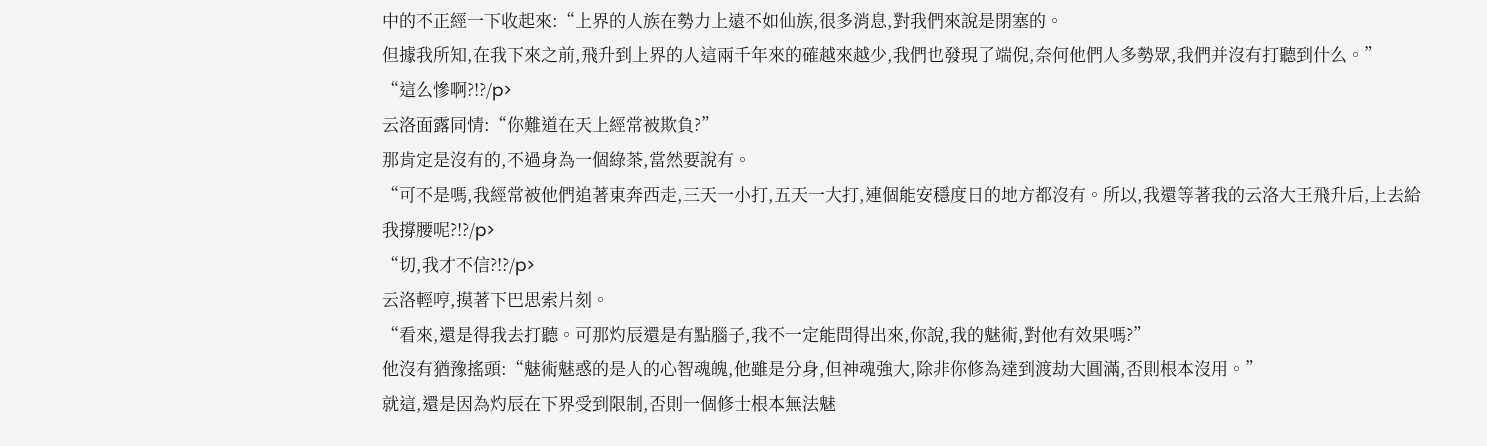中的不正經一下收起來:“上界的人族在勢力上遠不如仙族,很多消息,對我們來說是閉塞的。
但據我所知,在我下來之前,飛升到上界的人這兩千年來的確越來越少,我們也發現了端倪,奈何他們人多勢眾,我們并沒有打聽到什么。”
“這么慘啊?!?/p>
云洛面露同情:“你難道在天上經常被欺負?”
那肯定是沒有的,不過身為一個綠茶,當然要說有。
“可不是嗎,我經常被他們追著東奔西走,三天一小打,五天一大打,連個能安穩度日的地方都沒有。所以,我還等著我的云洛大王飛升后,上去給我撐腰呢?!?/p>
“切,我才不信?!?/p>
云洛輕哼,摸著下巴思索片刻。
“看來,還是得我去打聽。可那灼辰還是有點腦子,我不一定能問得出來,你說,我的魅術,對他有效果嗎?”
他沒有猶豫搖頭:“魅術魅惑的是人的心智魂魄,他雖是分身,但神魂強大,除非你修為達到渡劫大圓滿,否則根本沒用。”
就這,還是因為灼辰在下界受到限制,否則一個修士根本無法魅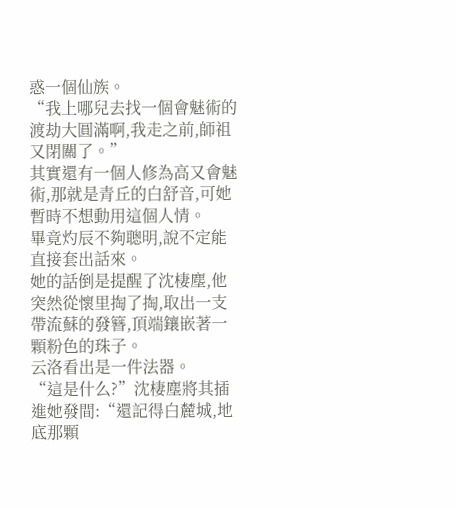惑一個仙族。
“我上哪兒去找一個會魅術的渡劫大圓滿啊,我走之前,師祖又閉關了。”
其實還有一個人修為高又會魅術,那就是青丘的白舒音,可她暫時不想動用這個人情。
畢竟灼辰不夠聰明,說不定能直接套出話來。
她的話倒是提醒了沈棲塵,他突然從懷里掏了掏,取出一支帶流蘇的發簪,頂端鑲嵌著一顆粉色的珠子。
云洛看出是一件法器。
“這是什么?”沈棲塵將其插進她發間:“還記得白麓城,地底那顆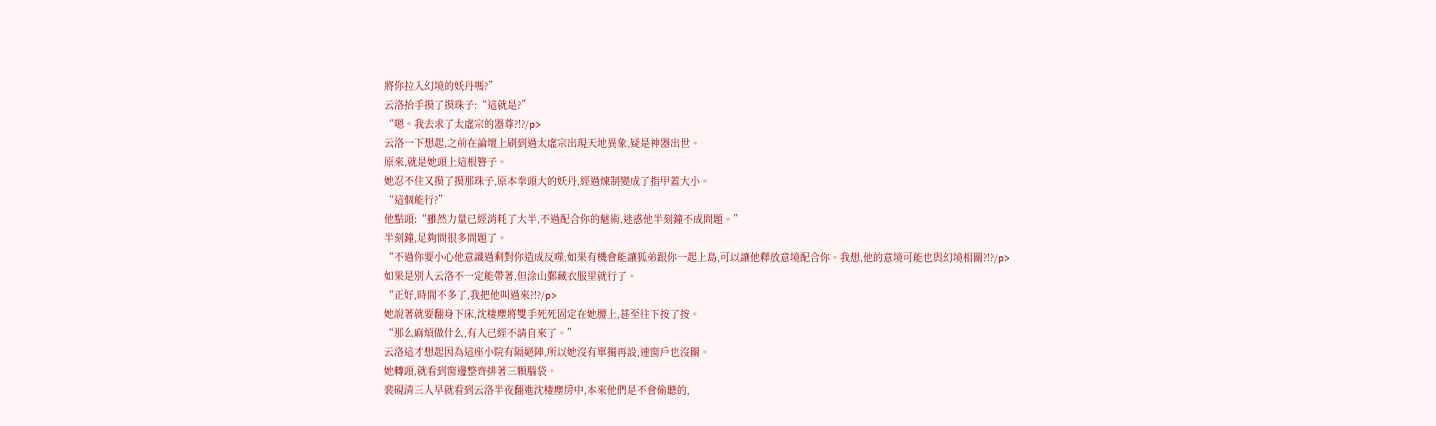將你拉入幻境的妖丹嗎?”
云洛抬手摸了摸珠子:“這就是?”
“嗯。我去求了太虛宗的器尊?!?/p>
云洛一下想起,之前在論壇上刷到過太虛宗出現天地異象,疑是神器出世。
原來,就是她頭上這根簪子。
她忍不住又摸了摸那珠子,原本拳頭大的妖丹,經過煉制變成了指甲蓋大小。
“這個能行?”
他點頭:“雖然力量已經消耗了大半,不過配合你的魅術,迷惑他半刻鐘不成問題。”
半刻鐘,足夠問很多問題了。
“不過你要小心他意識過剩對你造成反噬,如果有機會能讓狐弟跟你一起上島,可以讓他釋放意境配合你。我想,他的意境可能也與幻境相關?!?/p>
如果是別人云洛不一定能帶著,但涂山鄞藏衣服里就行了。
“正好,時間不多了,我把他叫過來?!?/p>
她說著就要翻身下床,沈棲塵將雙手死死固定在她腰上,甚至往下按了按。
“那么麻煩做什么,有人已經不請自來了。”
云洛這才想起因為這座小院有隔絕陣,所以她沒有單獨再設,連窗戶也沒關。
她轉頭,就看到窗邊整齊排著三顆腦袋。
裴硯清三人早就看到云洛半夜翻進沈棲塵房中,本來他們是不會偷聽的,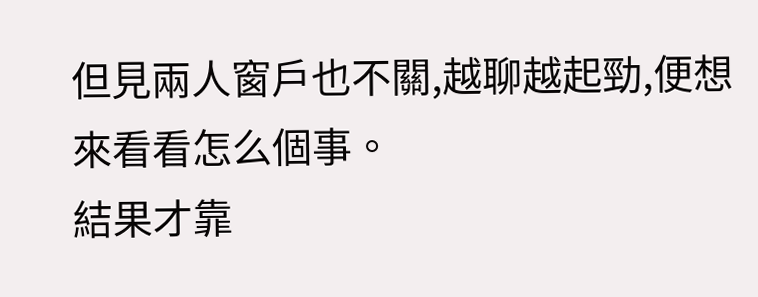但見兩人窗戶也不關,越聊越起勁,便想來看看怎么個事。
結果才靠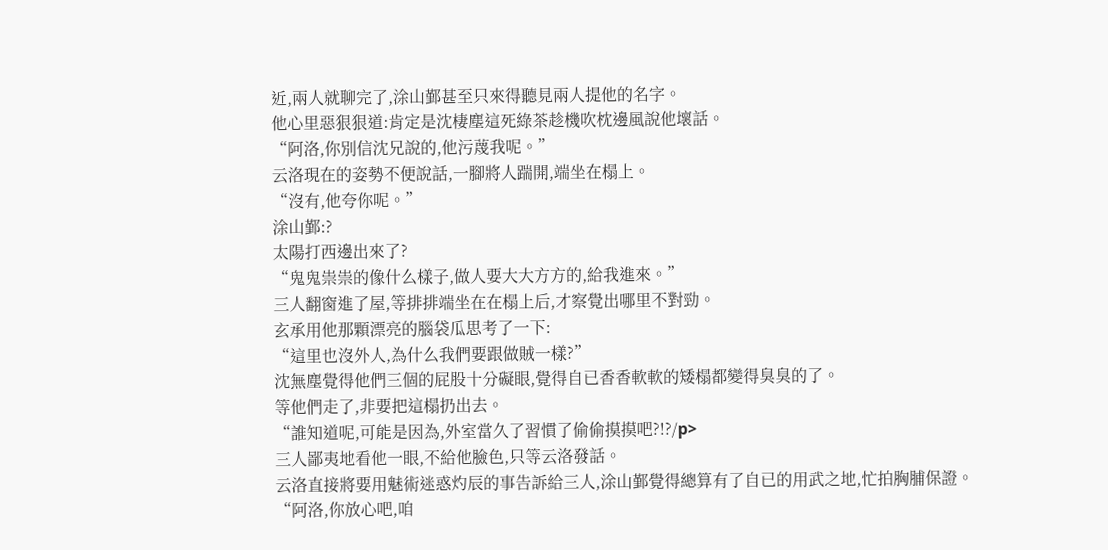近,兩人就聊完了,涂山鄞甚至只來得聽見兩人提他的名字。
他心里惡狠狠道:肯定是沈棲塵這死綠茶趁機吹枕邊風說他壞話。
“阿洛,你別信沈兄說的,他污蔑我呢。”
云洛現在的姿勢不便說話,一腳將人踹開,端坐在榻上。
“沒有,他夸你呢。”
涂山鄞:?
太陽打西邊出來了?
“鬼鬼祟祟的像什么樣子,做人要大大方方的,給我進來。”
三人翻窗進了屋,等排排端坐在在榻上后,才察覺出哪里不對勁。
玄承用他那顆漂亮的腦袋瓜思考了一下:
“這里也沒外人,為什么我們要跟做賊一樣?”
沈無塵覺得他們三個的屁股十分礙眼,覺得自已香香軟軟的矮榻都變得臭臭的了。
等他們走了,非要把這榻扔出去。
“誰知道呢,可能是因為,外室當久了習慣了偷偷摸摸吧?!?/p>
三人鄙夷地看他一眼,不給他臉色,只等云洛發話。
云洛直接將要用魅術迷惑灼辰的事告訴給三人,涂山鄞覺得總算有了自已的用武之地,忙拍胸脯保證。
“阿洛,你放心吧,咱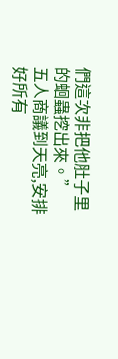們這次非把他肚子里的蛔蟲挖出來。”
五人商議到天亮,安排好所有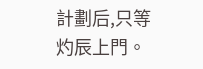計劃后,只等灼辰上門。